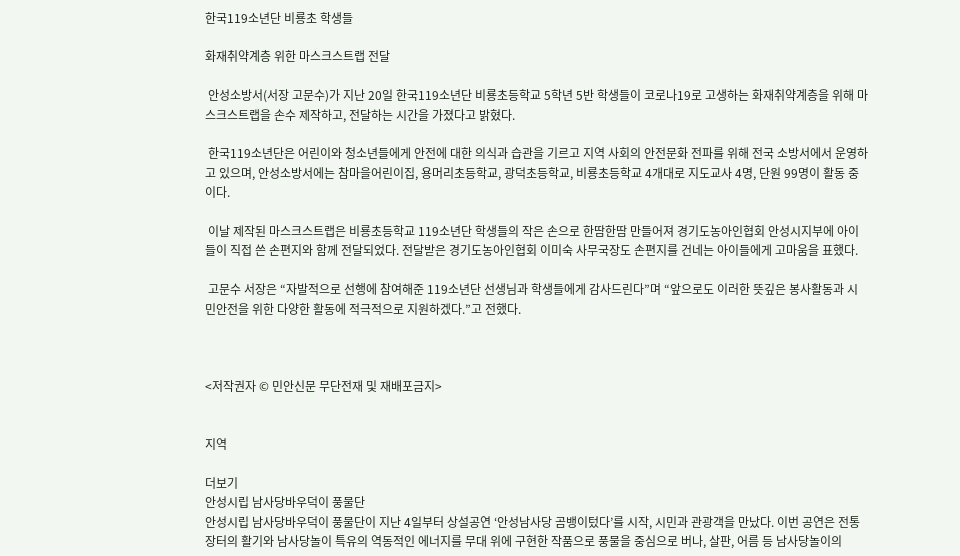한국119소년단 비룡초 학생들

화재취약계층 위한 마스크스트랩 전달

 안성소방서(서장 고문수)가 지난 20일 한국119소년단 비룡초등학교 5학년 5반 학생들이 코로나19로 고생하는 화재취약계층을 위해 마스크스트랩을 손수 제작하고, 전달하는 시간을 가졌다고 밝혔다.

 한국119소년단은 어린이와 청소년들에게 안전에 대한 의식과 습관을 기르고 지역 사회의 안전문화 전파를 위해 전국 소방서에서 운영하고 있으며, 안성소방서에는 참마을어린이집, 용머리초등학교, 광덕초등학교, 비룡초등학교 4개대로 지도교사 4명, 단원 99명이 활동 중이다.

 이날 제작된 마스크스트랩은 비룡초등학교 119소년단 학생들의 작은 손으로 한땀한땀 만들어져 경기도농아인협회 안성시지부에 아이들이 직접 쓴 손편지와 함께 전달되었다. 전달받은 경기도농아인협회 이미숙 사무국장도 손편지를 건네는 아이들에게 고마움을 표했다.

 고문수 서장은 “자발적으로 선행에 참여해준 119소년단 선생님과 학생들에게 감사드린다”며 “앞으로도 이러한 뜻깊은 봉사활동과 시민안전을 위한 다양한 활동에 적극적으로 지원하겠다.”고 전했다.



<저작권자 © 민안신문 무단전재 및 재배포금지>


지역

더보기
안성시립 남사당바우덕이 풍물단
안성시립 남사당바우덕이 풍물단이 지난 4일부터 상설공연 ‘안성남사당 곰뱅이텄다’를 시작, 시민과 관광객을 만났다. 이번 공연은 전통 장터의 활기와 남사당놀이 특유의 역동적인 에너지를 무대 위에 구현한 작품으로 풍물을 중심으로 버나, 살판, 어름 등 남사당놀이의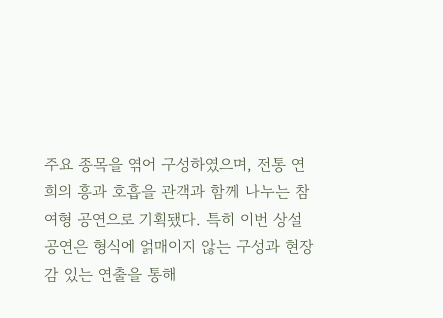주요 종목을 엮어 구성하였으며, 전통 연희의 흥과 호흡을 관객과 함께 나누는 참여형 공연으로 기획됐다. 특히 이번 상설공연은 형식에 얽매이지 않는 구성과 현장감 있는 연출을 통해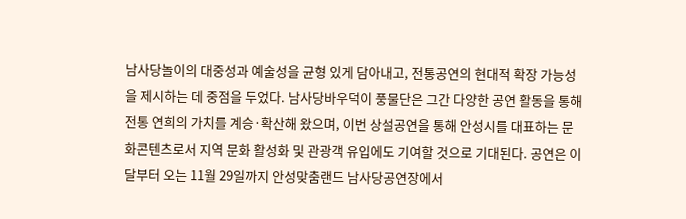남사당놀이의 대중성과 예술성을 균형 있게 담아내고, 전통공연의 현대적 확장 가능성을 제시하는 데 중점을 두었다. 남사당바우덕이 풍물단은 그간 다양한 공연 활동을 통해 전통 연희의 가치를 계승·확산해 왔으며, 이번 상설공연을 통해 안성시를 대표하는 문화콘텐츠로서 지역 문화 활성화 및 관광객 유입에도 기여할 것으로 기대된다. 공연은 이달부터 오는 11월 29일까지 안성맞춤랜드 남사당공연장에서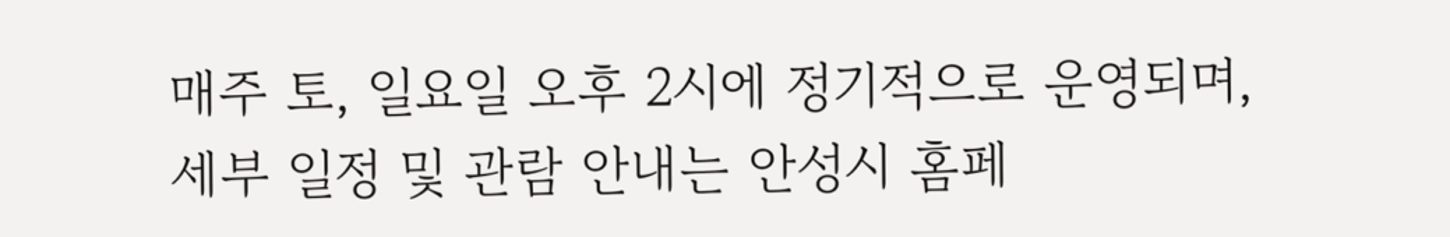매주 토, 일요일 오후 2시에 정기적으로 운영되며, 세부 일정 및 관람 안내는 안성시 홈페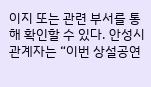이지 또는 관련 부서를 통해 확인할 수 있다. 안성시 관계자는 “이번 상설공연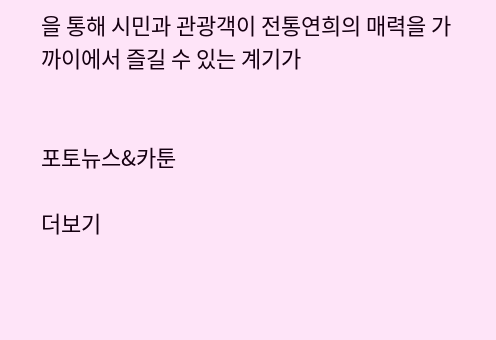을 통해 시민과 관광객이 전통연희의 매력을 가까이에서 즐길 수 있는 계기가


포토뉴스&카툰

더보기